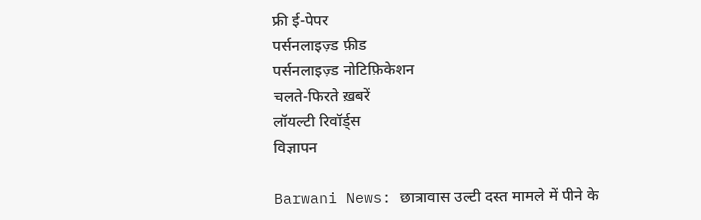फ्री ई-पेपर
पर्सनलाइज़्ड फ़ीड
पर्सनलाइज़्ड नोटिफ़िकेशन
चलते-फिरते ख़बरें
लॉयल्टी रिवॉर्ड्स
विज्ञापन

Barwani News: छात्रावास उल्टी दस्त मामले में पीने के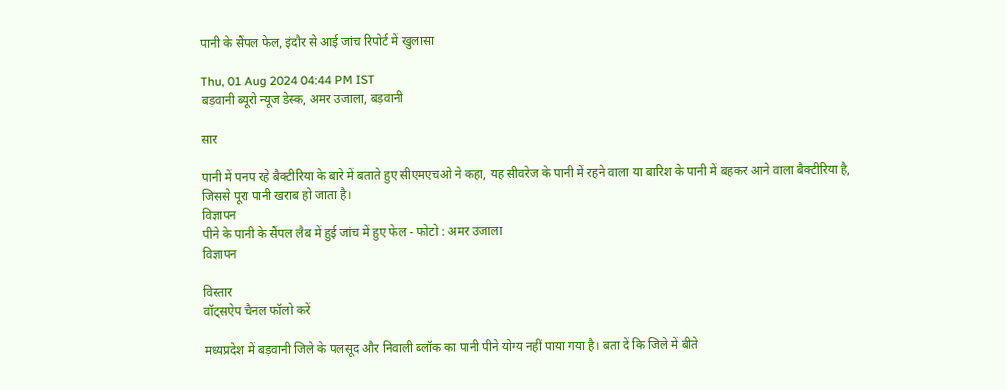पानी के सैंपल फेल, इंदौर से आई जांच रिपोर्ट में खुलासा

Thu, 01 Aug 2024 04:44 PM IST
बड़वानी ब्यूरो न्यूज डेस्क, अमर उजाला, बड़वानी

सार

पानी में पनप रहे बैक्टीरिया के बारे में बताते हुए सीएमएचओ ने कहा, यह सीवरेज के पानी में रहने वाला या बारिश के पानी में बहकर आने वाला बैक्टीरिया है, जिससे पूरा पानी खराब हो जाता है।
विज्ञापन
पीने के पानी के सैंपल लैब में हुई जांच में हुए फेल - फोटो : अमर उजाला
विज्ञापन

विस्तार
वॉट्सऐप चैनल फॉलो करें

मध्यप्रदेश में बड़वानी जिले के पलसूद और निवाली ब्लॉक का पानी पीने योग्य नहीं पाया गया है। बता दें कि जिले में बीते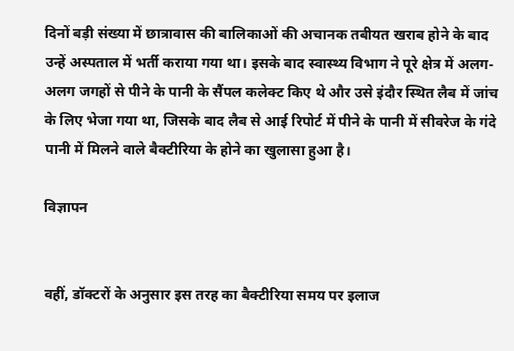दिनों बड़ी संख्या में छात्रावास की बालिकाओं की अचानक तबीयत खराब होने के बाद उन्हें अस्पताल में भर्ती कराया गया था। इसके बाद स्वास्थ्य विभाग ने पूरे क्षेत्र में अलग-अलग जगहों से पीने के पानी के सैंपल कलेक्ट किए थे और उसे इंदौर स्थित लैब में जांच के लिए भेजा गया था, जिसके बाद लैब से आई रिपोर्ट में पीने के पानी में सीवरेज के गंदे पानी में मिलने वाले बैक्टीरिया के होने का खुलासा हुआ है।

विज्ञापन


वहीं, डॉक्टरों के अनुसार इस तरह का बैक्टीरिया समय पर इलाज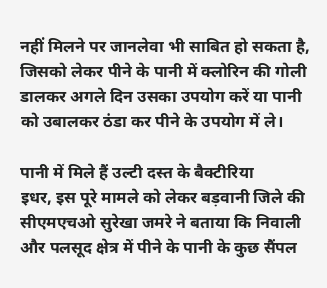नहीं मिलने पर जानलेवा भी साबित हो सकता है, जिसको लेकर पीने के पानी में क्लोरिन की गोली डालकर अगले दिन उसका उपयोग करें या पानी को उबालकर ठंडा कर पीने के उपयोग में ले।

पानी में मिले हैं उल्टी दस्त के बैक्टीरिया
इधर, इस पूरे मामले को लेकर बड़वानी जिले की सीएमएचओ सुरेखा जमरे ने बताया कि निवाली और पलसूद क्षेत्र में पीने के पानी के कुछ सैंपल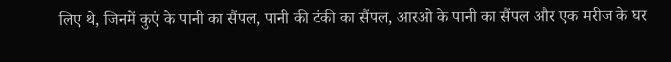लिए थे, जिनमें कुएं के पानी का सैंपल, पानी की टंकी का सैंपल, आरओ के पानी का सैंपल और एक मरीज के घर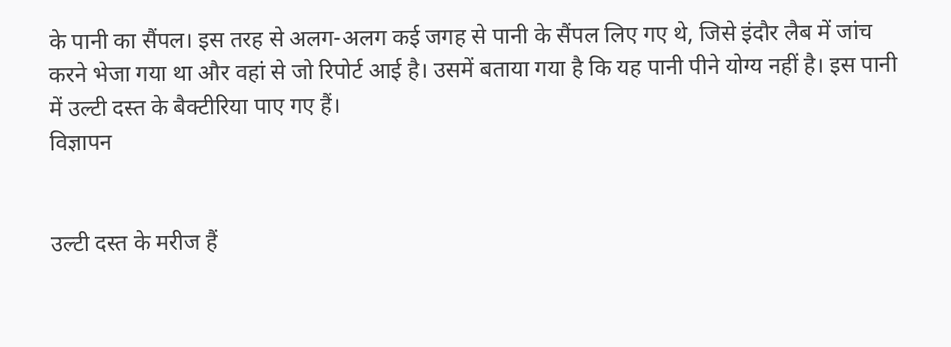के पानी का सैंपल। इस तरह से अलग-अलग कई जगह से पानी के सैंपल लिए गए थे, जिसे इंदौर लैब में जांच करने भेजा गया था और वहां से जो रिपोर्ट आई है। उसमें बताया गया है कि यह पानी पीने योग्य नहीं है। इस पानी में उल्टी दस्त के बैक्टीरिया पाए गए हैं।
विज्ञापन


उल्टी दस्त के मरीज हैं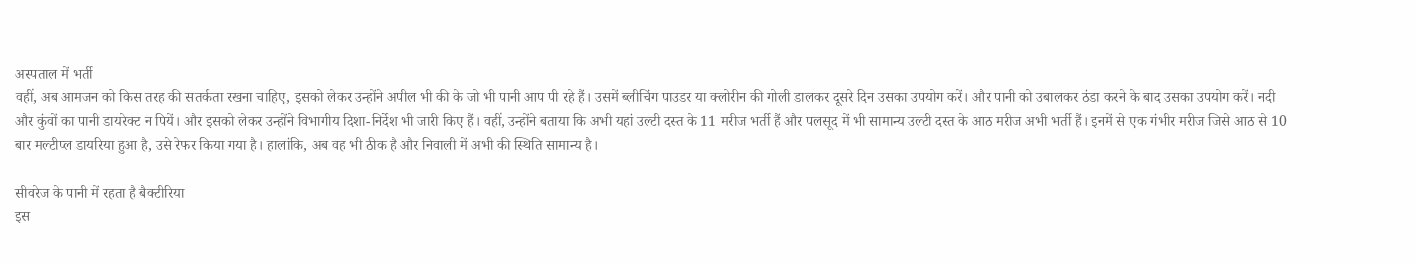अस्पताल में भर्ती
वहीं, अब आमजन को किस तरह की सतर्कता रखना चाहिए, इसको लेकर उन्होंने अपील भी की के जो भी पानी आप पी रहे हैं। उसमें ब्लीचिंग पाउडर या क्लोरीन की गोली डालकर दूसरे दिन उसका उपयोग करें। और पानी को उबालकर ठंडा करने के बाद उसका उपयोग करें। नदी और कुंवों का पानी डायरेक्ट न पियें। और इसको लेकर उन्होंने विभागीय दिशा-निर्देश भी जारी किए हैं। वहीं, उन्होंने बताया कि अभी यहां उल्टी दस्त के 11 मरीज भर्ती हैं और पलसूद में भी सामान्य उल्टी दस्त के आठ मरीज अभी भर्ती हैं। इनमें से एक गंभीर मरीज जिसे आठ से 10 बार मल्टीप्ल डायरिया हुआ है, उसे रेफर किया गया है। हालांकि, अब वह भी ठीक है और निवाली में अभी की स्थिति सामान्य है।

सीवरेज के पानी में रहता है बैक्टीरिया
इस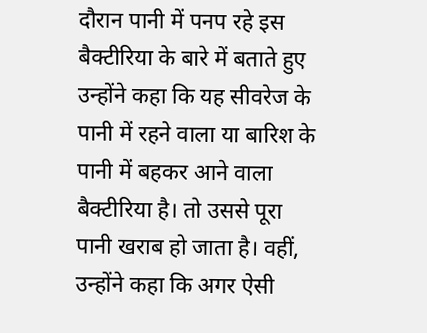दौरान पानी में पनप रहे इस बैक्टीरिया के बारे में बताते हुए उन्होंने कहा कि यह सीवरेज के पानी में रहने वाला या बारिश के पानी में बहकर आने वाला बैक्टीरिया है। तो उससे पूरा पानी खराब हो जाता है। वहीं, उन्होंने कहा कि अगर ऐसी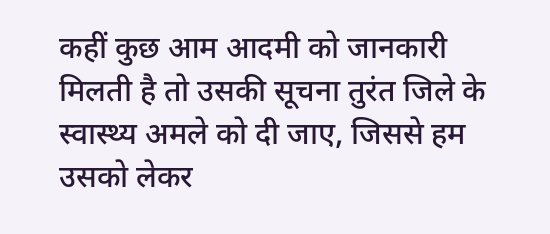कहीं कुछ आम आदमी को जानकारी मिलती है तो उसकी सूचना तुरंत जिले के स्वास्थ्य अमले को दी जाए, जिससे हम उसको लेकर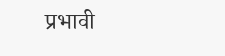प्रभावी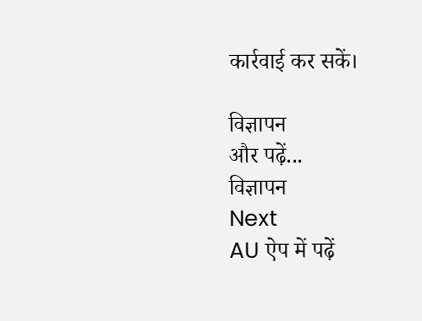कार्रवाई कर सकें।

विज्ञापन
और पढ़ें...
विज्ञापन
Next
AU ऐप में पढ़ें